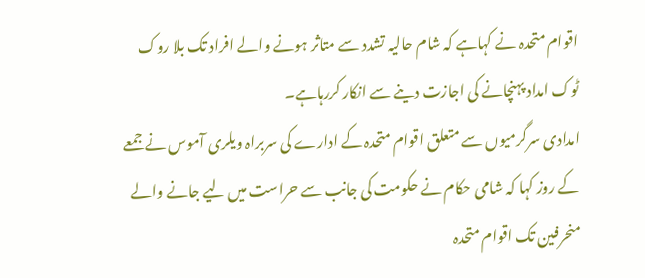اقوام متحدہ نے کہاہے کہ شام حالیہ تشدد سے متاثر ہونے والے افراد تک بلا روک ٹوک امداد پہنچانے کی اجازت دینے سے انکار کررہاہے۔
امدادی سرگرمیوں سے متعلق اقوام متحدہ کے ادارے کی سربراہ ویلری آموس نے جمعے کے روز کہا کہ شامی حکام نے حکومت کی جانب سے حراست میں لیے جانے والے منحرفین تک اقوام متحدہ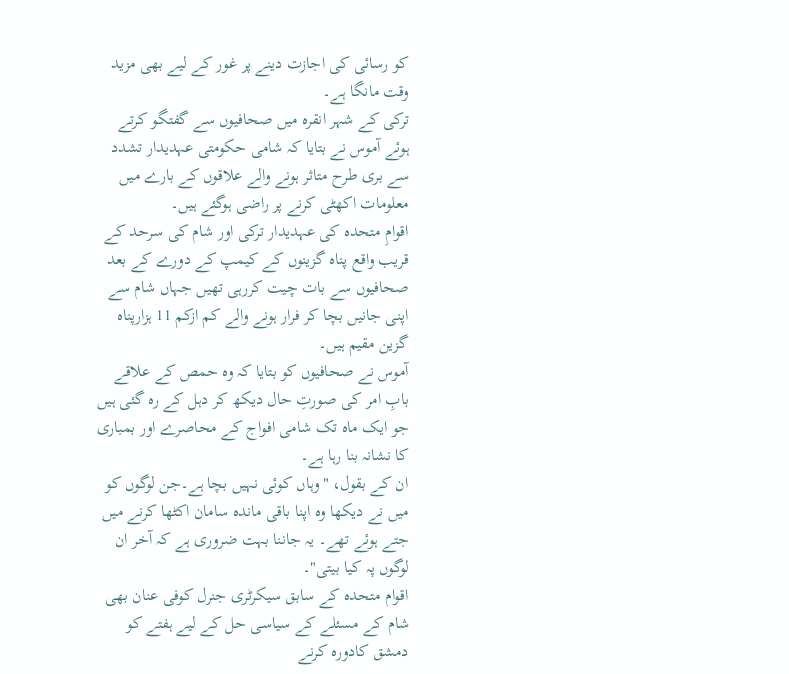کو رسائی کی اجازت دینے پر غور کے لیے بھی مزید وقت مانگا ہے۔
ترکی کے شہر انقرہ میں صحافیوں سے گفتگو کرتے ہوئے آموس نے بتایا کہ شامی حکومتی عہدیدار تشدد سے بری طرح متاثر ہونے والے علاقوں کے بارے میں معلومات اکھٹی کرنے پر راضی ہوگئے ہیں۔
اقوامِ متحدہ کی عہدیدار ترکی اور شام کی سرحد کے قریب واقع پناہ گزینوں کے کیمپ کے دورے کے بعد صحافیوں سے بات چیت کررہی تھیں جہاں شام سے اپنی جانیں بچا کر فرار ہونے والے کم ازکم 11 ہزارپناہ گزین مقیم ہیں۔
آموس نے صحافیوں کو بتایا کہ وہ حمص کے علاقے بابِ امر کی صورتِ حال دیکھ کر دہل کے رہ گئی ہیں جو ایک ماہ تک شامی افواج کے محاصرے اور بمباری کا نشانہ بنا رہا ہے۔
ان کے بقول، "وہاں کوئی نہیں بچا ہے۔جن لوگوں کو میں نے دیکھا وہ اپنا باقی ماندہ سامان اکٹھا کرنے میں جتے ہوئے تھے۔ یہ جاننا بہت ضروری ہے کہ آخر ان لوگوں پہ کیا بیتی"۔
اقوام متحدہ کے سابق سیکرٹری جنرل کوفی عنان بھی شام کے مسئلے کے سیاسی حل کے لیے ہفتے کو دمشق کادورہ کرنے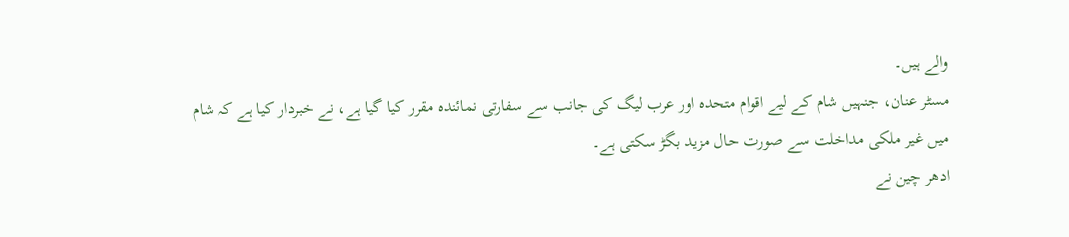والے ہیں۔
مسٹر عنان، جنہیں شام کے لیے اقوام متحدہ اور عرب لیگ کی جانب سے سفارتی نمائندہ مقرر کیا گیا ہے، نے خبردار کیا ہے کہ شام میں غیر ملکی مداخلت سے صورت حال مزید بگڑ سکتی ہے۔
ادھر چین نے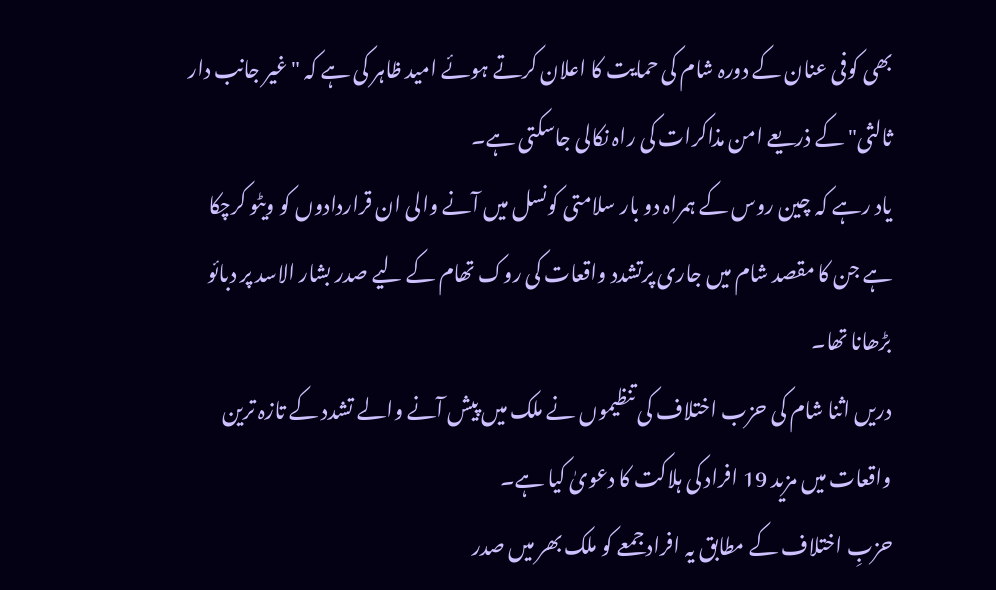بھی کوفی عنان کے دورہ شام کی حمایت کا اعلان کرتے ہوئے امید ظاہر کی ہے کہ "غیر جانب دار ثالثی" کے ذریعے امن مذاکرات کی راہ نکالی جاسکتی ہے۔
یاد رہے کہ چین روس کے ہمراہ دو بار سلامتی کونسل میں آنے والی ان قراردادوں کو ویٹو کرچکا ہے جن کا مقصد شام میں جاری پرتشدد واقعات کی روک تھام کے لیے صدر بشار الاسد پر دبائو بڑھانا تھا۔
دریں اثنا شام کی حزب اختلاف کی تنظیموں نے ملک میں پیش آنے والے تشدد کے تازہ ترین واقعات میں مزید 19 افراد کی ہلاکت کا دعویٰ کیا ہے۔
حزبِ اختلاف کے مطابق یہ افراد جمعے کو ملک بھر میں صدر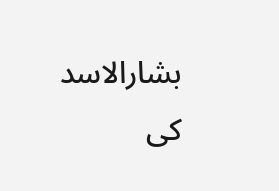بشارالاسد کی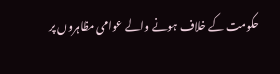حکومت کے خلاف ہونے والے عوامی مظاہروں پر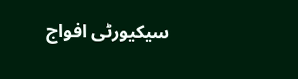سیکیورٹی افواج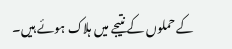کے حملوں کے نتیجے میں ہلاک ہوئے ہیں۔